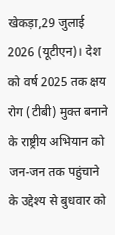खेकड़ा,29 जुलाई 2026 (यूटीएन)। देश को वर्ष 2025 तक क्षय रोग (टीबी) मुक्त बनाने के राष्ट्रीय अभियान को जन-जन तक पहुंचाने के उद्देश्य से बुधवार को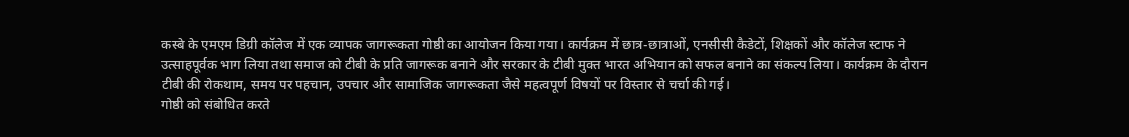कस्बे के एमएम डिग्री कॉलेज में एक व्यापक जागरूकता गोष्ठी का आयोजन किया गया। कार्यक्रम में छात्र-छात्राओं, एनसीसी कैडेटों, शिक्षकों और कॉलेज स्टाफ ने उत्साहपूर्वक भाग लिया तथा समाज को टीबी के प्रति जागरूक बनाने और सरकार के टीबी मुक्त भारत अभियान को सफल बनाने का संकल्प लिया। कार्यक्रम के दौरान टीबी की रोकथाम, समय पर पहचान, उपचार और सामाजिक जागरूकता जैसे महत्वपूर्ण विषयों पर विस्तार से चर्चा की गई।
गोष्ठी को संबोधित करते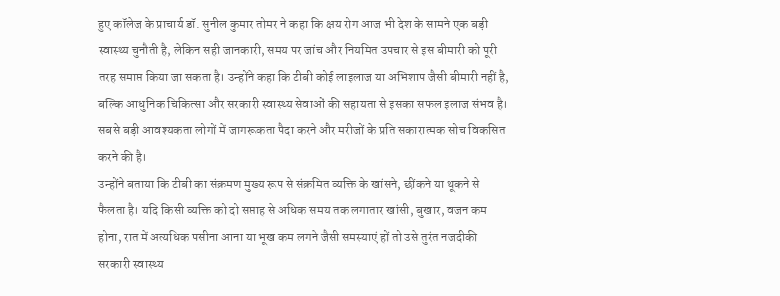हुए कॉलेज के प्राचार्य डॉ. सुनील कुमार तोमर ने कहा कि क्षय रोग आज भी देश के सामने एक बड़ी स्वास्थ्य चुनौती है, लेकिन सही जानकारी, समय पर जांच और नियमित उपचार से इस बीमारी को पूरी तरह समाप्त किया जा सकता है। उन्होंने कहा कि टीबी कोई लाइलाज या अभिशाप जैसी बीमारी नहीं है, बल्कि आधुनिक चिकित्सा और सरकारी स्वास्थ्य सेवाओं की सहायता से इसका सफल इलाज संभव है। सबसे बड़ी आवश्यकता लोगों में जागरूकता पैदा करने और मरीजों के प्रति सकारात्मक सोच विकसित करने की है।
उन्होंने बताया कि टीबी का संक्रमण मुख्य रूप से संक्रमित व्यक्ति के खांसने, छींकने या थूकने से फैलता है। यदि किसी व्यक्ति को दो सप्ताह से अधिक समय तक लगातार खांसी, बुखार, वजन कम होना, रात में अत्यधिक पसीना आना या भूख कम लगने जैसी समस्याएं हों तो उसे तुरंत नजदीकी सरकारी स्वास्थ्य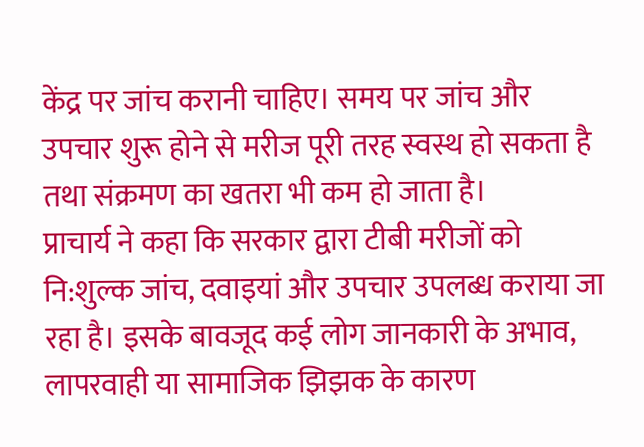केंद्र पर जांच करानी चाहिए। समय पर जांच और उपचार शुरू होने से मरीज पूरी तरह स्वस्थ हो सकता है तथा संक्रमण का खतरा भी कम हो जाता है।
प्राचार्य ने कहा कि सरकार द्वारा टीबी मरीजों को नि:शुल्क जांच, दवाइयां और उपचार उपलब्ध कराया जा रहा है। इसके बावजूद कई लोग जानकारी के अभाव, लापरवाही या सामाजिक झिझक के कारण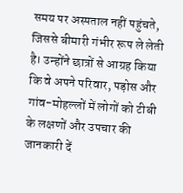समय पर अस्पताल नहीं पहुंचते, जिससे बीमारी गंभीर रूप ले लेती है। उन्होंने छात्रों से आग्रह किया कि वे अपने परिवार, पड़ोस और गांव-मोहल्लों में लोगों को टीबी के लक्षणों और उपचार की जानकारी दें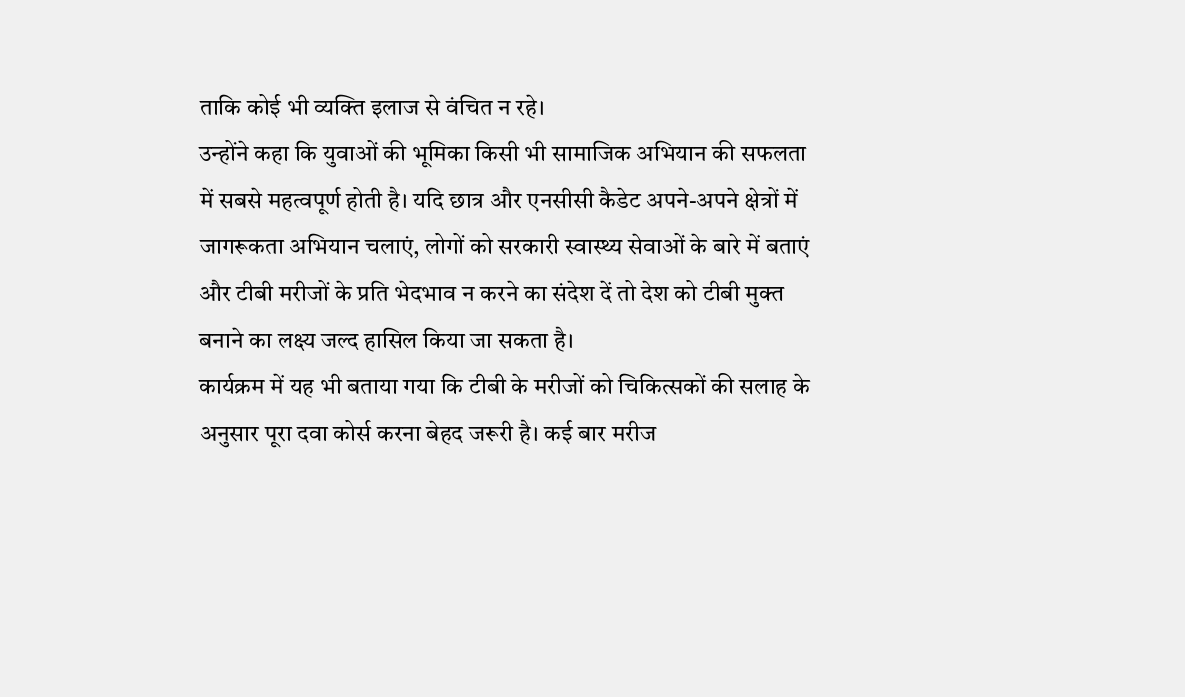ताकि कोई भी व्यक्ति इलाज से वंचित न रहे।
उन्होंने कहा कि युवाओं की भूमिका किसी भी सामाजिक अभियान की सफलता में सबसे महत्वपूर्ण होती है। यदि छात्र और एनसीसी कैडेट अपने-अपने क्षेत्रों में जागरूकता अभियान चलाएं, लोगों को सरकारी स्वास्थ्य सेवाओं के बारे में बताएं और टीबी मरीजों के प्रति भेदभाव न करने का संदेश दें तो देश को टीबी मुक्त बनाने का लक्ष्य जल्द हासिल किया जा सकता है।
कार्यक्रम में यह भी बताया गया कि टीबी के मरीजों को चिकित्सकों की सलाह के अनुसार पूरा दवा कोर्स करना बेहद जरूरी है। कई बार मरीज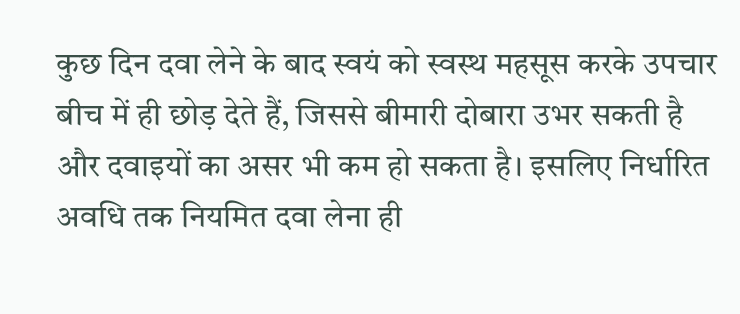कुछ दिन दवा लेने के बाद स्वयं को स्वस्थ महसूस करके उपचार बीच में ही छोड़ देते हैं, जिससे बीमारी दोबारा उभर सकती है और दवाइयों का असर भी कम हो सकता है। इसलिए निर्धारित अवधि तक नियमित दवा लेना ही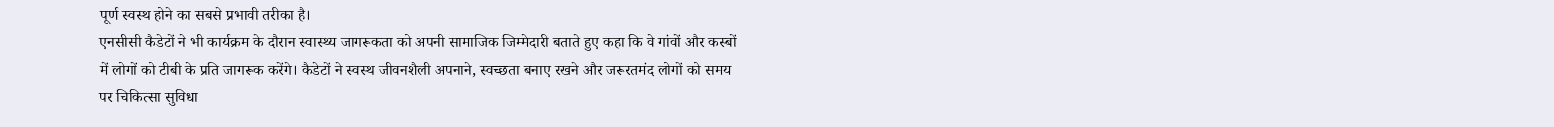पूर्ण स्वस्थ होने का सबसे प्रभावी तरीका है।
एनसीसी कैडेटों ने भी कार्यक्रम के दौरान स्वास्थ्य जागरूकता को अपनी सामाजिक जिम्मेदारी बताते हुए कहा कि वे गांवों और कस्बों में लोगों को टीबी के प्रति जागरूक करेंगे। कैडेटों ने स्वस्थ जीवनशैली अपनाने, स्वच्छता बनाए रखने और जरूरतमंद लोगों को समय पर चिकित्सा सुविधा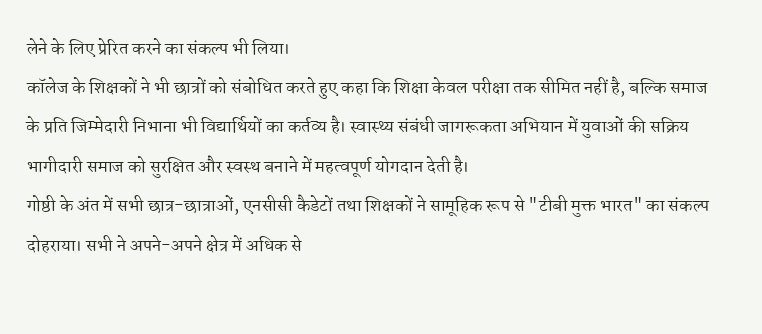लेने के लिए प्रेरित करने का संकल्प भी लिया।
कॉलेज के शिक्षकों ने भी छात्रों को संबोधित करते हुए कहा कि शिक्षा केवल परीक्षा तक सीमित नहीं है, बल्कि समाज के प्रति जिम्मेदारी निभाना भी विद्यार्थियों का कर्तव्य है। स्वास्थ्य संबंधी जागरूकता अभियान में युवाओं की सक्रिय भागीदारी समाज को सुरक्षित और स्वस्थ बनाने में महत्वपूर्ण योगदान देती है।
गोष्ठी के अंत में सभी छात्र-छात्राओं, एनसीसी कैडेटों तथा शिक्षकों ने सामूहिक रूप से "टीबी मुक्त भारत" का संकल्प दोहराया। सभी ने अपने-अपने क्षेत्र में अधिक से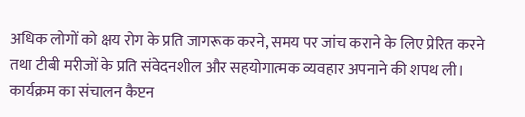अधिक लोगों को क्षय रोग के प्रति जागरूक करने, समय पर जांच कराने के लिए प्रेरित करने तथा टीबी मरीजों के प्रति संवेदनशील और सहयोगात्मक व्यवहार अपनाने की शपथ ली।
कार्यक्रम का संचालन कैप्टन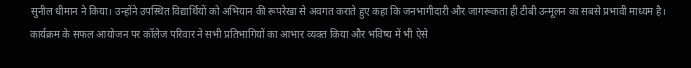सुनील धीमान ने किया। उन्होंने उपस्थित विद्यार्थियों को अभियान की रूपरेखा से अवगत कराते हुए कहा कि जनभागीदारी और जागरूकता ही टीबी उन्मूलन का सबसे प्रभावी माध्यम है। कार्यक्रम के सफल आयोजन पर कॉलेज परिवार ने सभी प्रतिभागियों का आभार व्यक्त किया और भविष्य में भी ऐसे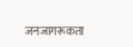जनजागरूकता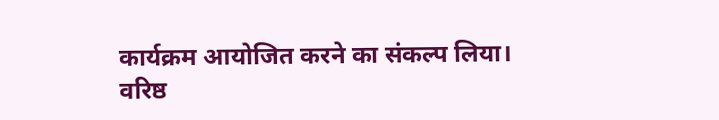कार्यक्रम आयोजित करने का संकल्प लिया।
वरिष्ठ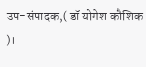उप-संपादक,( डॉ योगेश कौशिक )।